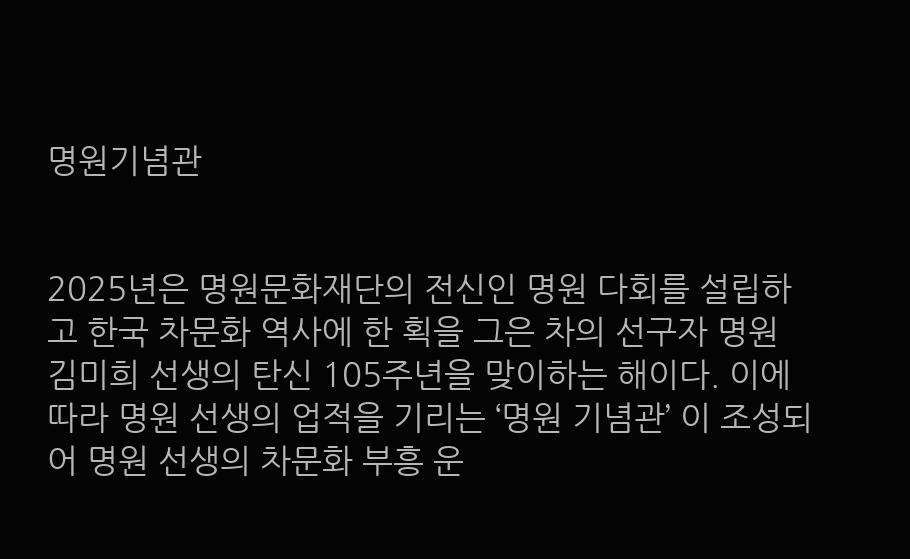명원기념관


2025년은 명원문화재단의 전신인 명원 다회를 설립하고 한국 차문화 역사에 한 획을 그은 차의 선구자 명원 김미희 선생의 탄신 105주년을 맞이하는 해이다. 이에 따라 명원 선생의 업적을 기리는 ‘명원 기념관’ 이 조성되어 명원 선생의 차문화 부흥 운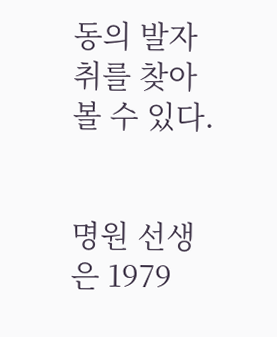동의 발자취를 찾아볼 수 있다.


명원 선생은 1979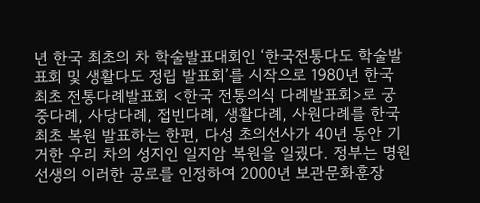년 한국 최초의 차 학술발표대회인 ‘한국전통다도 학술발표회 및 생활다도 정립 발표회’를 시작으로 1980년 한국 최초 전통다례발표회 <한국 전통의식 다례발표회>로 궁중다례, 사당다례, 접빈다례, 생활다례, 사원다례를 한국 최초 복원 발표하는 한편, 다성 초의선사가 40년 동안 기거한 우리 차의 성지인 일지암 복원을 일궜다. 정부는 명원 선생의 이러한 공로를 인정하여 2000년 보관문화훈장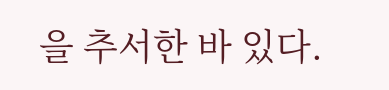을 추서한 바 있다.